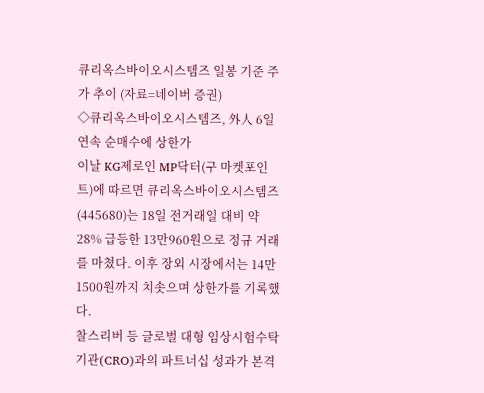큐리옥스바이오시스템즈 일봉 기준 주가 추이 (자료=네이버 증권)
◇큐리옥스바이오시스템즈, 外人 6일 연속 순매수에 상한가
이날 KG제로인 MP닥터(구 마켓포인트)에 따르면 큐리옥스바이오시스템즈(445680)는 18일 전거래일 대비 약 28% 급등한 13만960원으로 정규 거래를 마쳤다. 이후 장외 시장에서는 14만1500원까지 치솟으며 상한가를 기록했다.
찰스리버 등 글로벌 대형 임상시험수탁기관(CRO)과의 파트너십 성과가 본격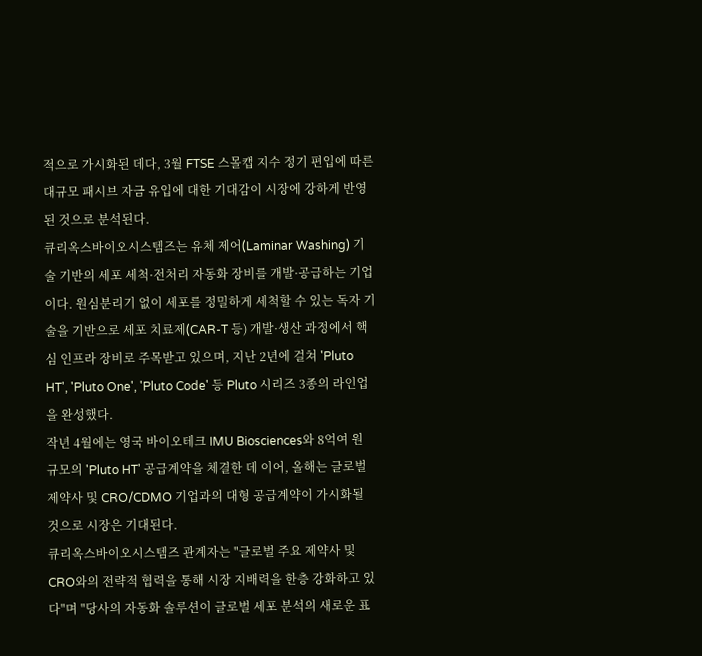적으로 가시화된 데다, 3월 FTSE 스몰캡 지수 정기 편입에 따른 대규모 패시브 자금 유입에 대한 기대감이 시장에 강하게 반영된 것으로 분석된다.
큐리옥스바이오시스템즈는 유체 제어(Laminar Washing) 기술 기반의 세포 세척·전처리 자동화 장비를 개발·공급하는 기업이다. 원심분리기 없이 세포를 정밀하게 세척할 수 있는 독자 기술을 기반으로 세포 치료제(CAR-T 등) 개발·생산 과정에서 핵심 인프라 장비로 주목받고 있으며, 지난 2년에 걸쳐 'Pluto HT', 'Pluto One', 'Pluto Code' 등 Pluto 시리즈 3종의 라인업을 완성했다.
작년 4월에는 영국 바이오테크 IMU Biosciences와 8억여 원 규모의 'Pluto HT' 공급계약을 체결한 데 이어, 올해는 글로벌 제약사 및 CRO/CDMO 기업과의 대형 공급계약이 가시화될 것으로 시장은 기대된다.
큐리옥스바이오시스템즈 관계자는 "글로벌 주요 제약사 및 CRO와의 전략적 협력을 통해 시장 지배력을 한층 강화하고 있다"며 "당사의 자동화 솔루션이 글로벌 세포 분석의 새로운 표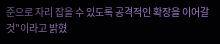준으로 자리 잡을 수 있도록 공격적인 확장을 이어갈 것"이라고 밝혔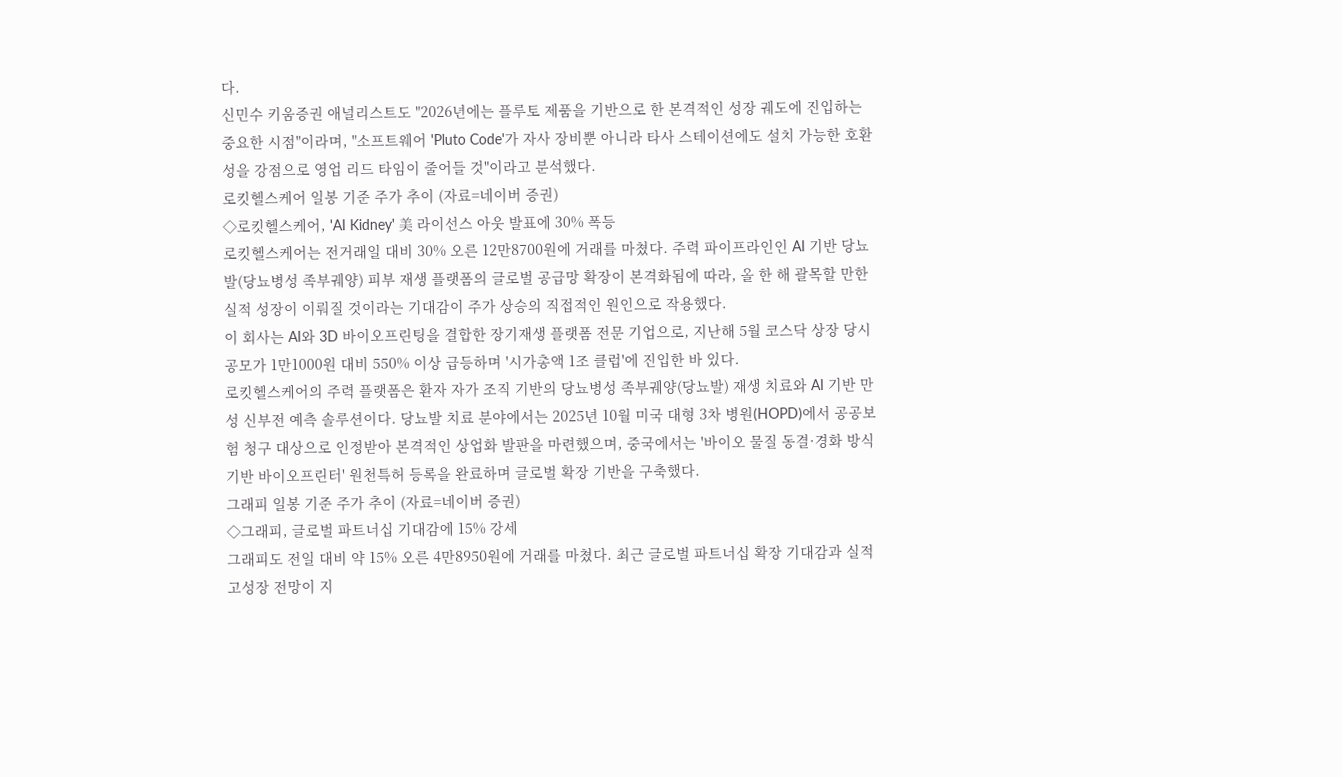다.
신민수 키움증권 애널리스트도 "2026년에는 플루토 제품을 기반으로 한 본격적인 성장 궤도에 진입하는 중요한 시점"이라며, "소프트웨어 'Pluto Code'가 자사 장비뿐 아니라 타사 스테이션에도 설치 가능한 호환성을 강점으로 영업 리드 타임이 줄어들 것"이라고 분석했다.
로킷헬스케어 일봉 기준 주가 추이 (자료=네이버 증권)
◇로킷헬스케어, 'AI Kidney' 美 라이선스 아웃 발표에 30% 폭등
로킷헬스케어는 전거래일 대비 30% 오른 12만8700원에 거래를 마쳤다. 주력 파이프라인인 AI 기반 당뇨발(당뇨병성 족부궤양) 피부 재생 플랫폼의 글로벌 공급망 확장이 본격화됨에 따라, 올 한 해 괄목할 만한 실적 성장이 이뤄질 것이라는 기대감이 주가 상승의 직접적인 원인으로 작용했다.
이 회사는 AI와 3D 바이오프린팅을 결합한 장기재생 플랫폼 전문 기업으로, 지난해 5월 코스닥 상장 당시 공모가 1만1000원 대비 550% 이상 급등하며 '시가총액 1조 클럽'에 진입한 바 있다.
로킷헬스케어의 주력 플랫폼은 환자 자가 조직 기반의 당뇨병성 족부궤양(당뇨발) 재생 치료와 AI 기반 만성 신부전 예측 솔루션이다. 당뇨발 치료 분야에서는 2025년 10월 미국 대형 3차 병원(HOPD)에서 공공보험 청구 대상으로 인정받아 본격적인 상업화 발판을 마련했으며, 중국에서는 '바이오 물질 동결·경화 방식 기반 바이오프린터' 원천특허 등록을 완료하며 글로벌 확장 기반을 구축했다.
그래피 일봉 기준 주가 추이 (자료=네이버 증권)
◇그래피, 글로벌 파트너십 기대감에 15% 강세
그래피도 전일 대비 약 15% 오른 4만8950원에 거래를 마쳤다. 최근 글로벌 파트너십 확장 기대감과 실적 고성장 전망이 지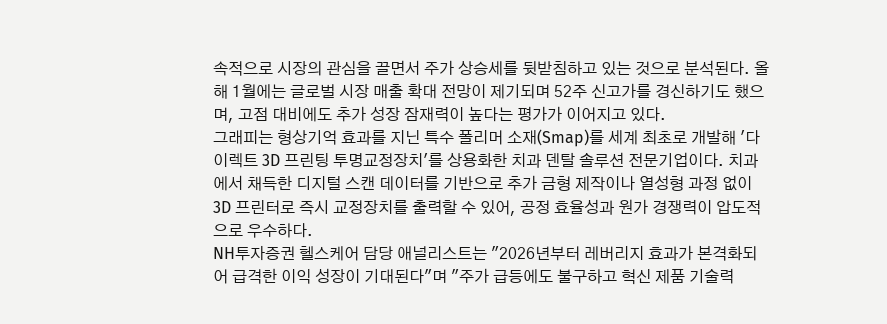속적으로 시장의 관심을 끌면서 주가 상승세를 뒷받침하고 있는 것으로 분석된다. 올해 1월에는 글로벌 시장 매출 확대 전망이 제기되며 52주 신고가를 경신하기도 했으며, 고점 대비에도 추가 성장 잠재력이 높다는 평가가 이어지고 있다.
그래피는 형상기억 효과를 지닌 특수 폴리머 소재(Smap)를 세계 최초로 개발해 '다이렉트 3D 프린팅 투명교정장치'를 상용화한 치과 덴탈 솔루션 전문기업이다. 치과에서 채득한 디지털 스캔 데이터를 기반으로 추가 금형 제작이나 열성형 과정 없이 3D 프린터로 즉시 교정장치를 출력할 수 있어, 공정 효율성과 원가 경쟁력이 압도적으로 우수하다.
NH투자증권 헬스케어 담당 애널리스트는 "2026년부터 레버리지 효과가 본격화되어 급격한 이익 성장이 기대된다"며 "주가 급등에도 불구하고 혁신 제품 기술력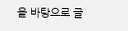을 바탕으로 글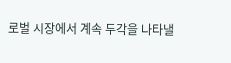로벌 시장에서 계속 두각을 나타낼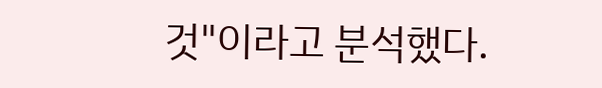것"이라고 분석했다.